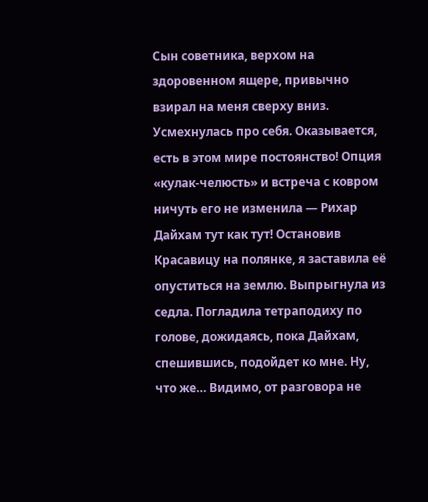Сын советника, верхом на здоровенном ящере, привычно взирал на меня сверху вниз. Усмехнулась про себя. Оказывается, есть в этом мире постоянство! Опция «кулак-челюсть» и встреча с ковром ничуть его не изменила — Рихар Дайхам тут как тут! Остановив Красавицу на полянке, я заставила её опуститься на землю. Выпрыгнула из седла. Погладила тетраподиху по голове, дожидаясь, пока Дайхам, спешившись, подойдет ко мне. Ну, что же… Видимо, от разговора не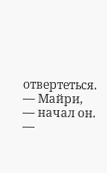отвертеться.
— Майри, — начал он. —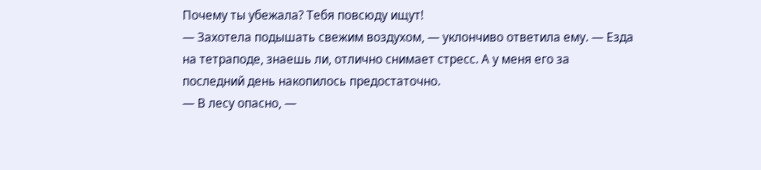Почему ты убежала? Тебя повсюду ищут!
— Захотела подышать свежим воздухом, — уклончиво ответила ему. — Езда на тетраподе, знаешь ли, отлично снимает стресс. А у меня его за последний день накопилось предостаточно.
— В лесу опасно, —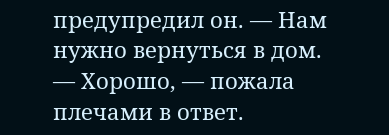предупредил он. — Нам нужно вернуться в дом.
— Хорошо, — пожала плечами в ответ.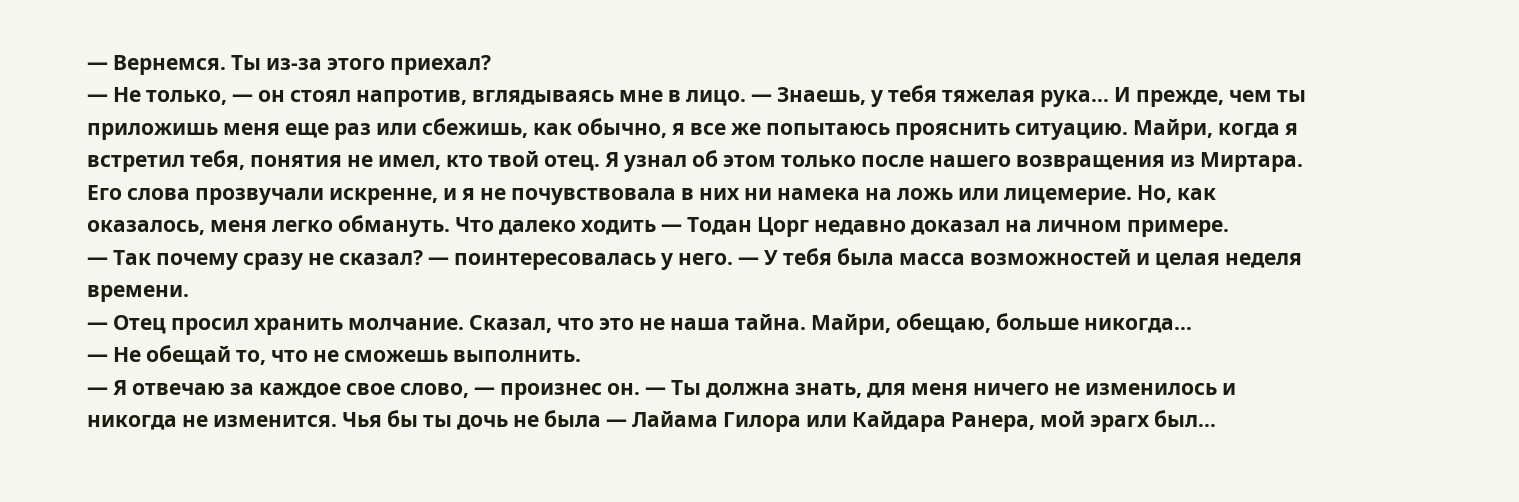— Вернемся. Ты из-за этого приехал?
— Не только, — он стоял напротив, вглядываясь мне в лицо. — Знаешь, у тебя тяжелая рука… И прежде, чем ты приложишь меня еще раз или сбежишь, как обычно, я все же попытаюсь прояснить ситуацию. Майри, когда я встретил тебя, понятия не имел, кто твой отец. Я узнал об этом только после нашего возвращения из Миртара.
Его слова прозвучали искренне, и я не почувствовала в них ни намека на ложь или лицемерие. Но, как оказалось, меня легко обмануть. Что далеко ходить — Тодан Цорг недавно доказал на личном примере.
— Так почему сразу не сказал? — поинтересовалась у него. — У тебя была масса возможностей и целая неделя времени.
— Отец просил хранить молчание. Сказал, что это не наша тайна. Майри, обещаю, больше никогда…
— Не обещай то, что не сможешь выполнить.
— Я отвечаю за каждое свое слово, — произнес он. — Ты должна знать, для меня ничего не изменилось и никогда не изменится. Чья бы ты дочь не была — Лайама Гилора или Кайдара Ранера, мой эрагх был…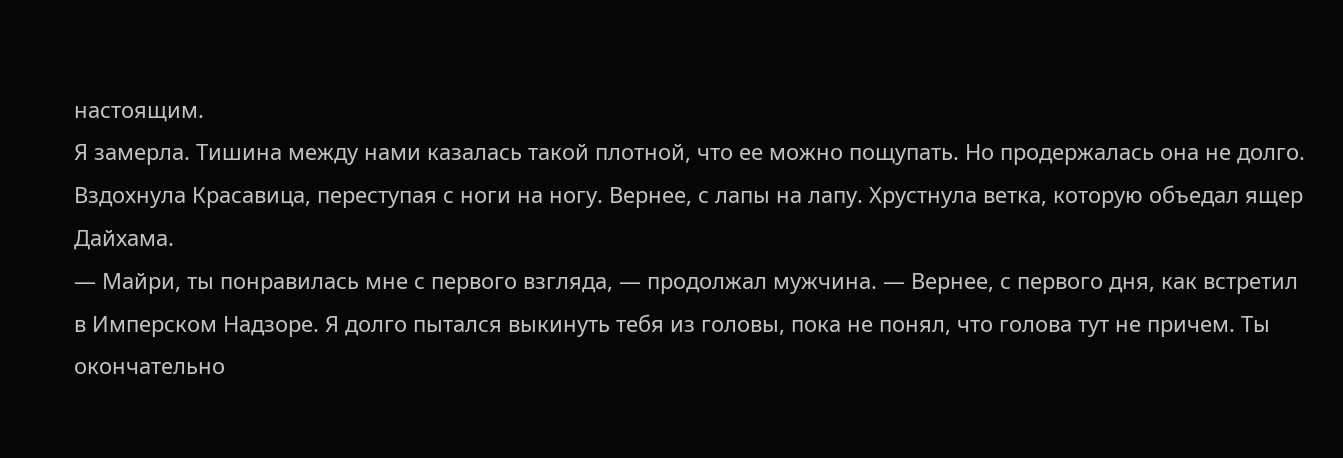настоящим.
Я замерла. Тишина между нами казалась такой плотной, что ее можно пощупать. Но продержалась она не долго. Вздохнула Красавица, переступая с ноги на ногу. Вернее, с лапы на лапу. Хрустнула ветка, которую объедал ящер Дайхама.
— Майри, ты понравилась мне с первого взгляда, — продолжал мужчина. — Вернее, с первого дня, как встретил в Имперском Надзоре. Я долго пытался выкинуть тебя из головы, пока не понял, что голова тут не причем. Ты окончательно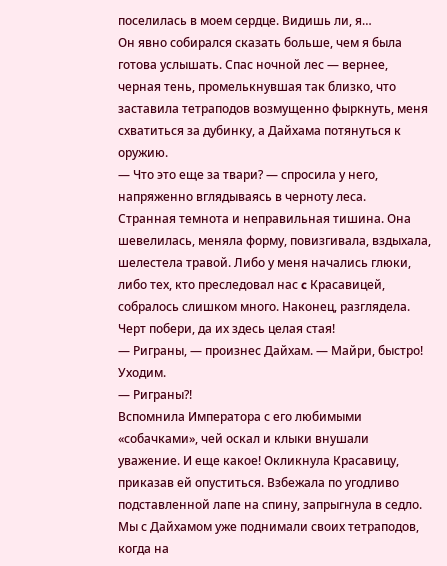поселилась в моем сердце. Видишь ли, я…
Он явно собирался сказать больше, чем я была готова услышать. Спас ночной лес — вернее, черная тень, промелькнувшая так близко, что заставила тетраподов возмущенно фыркнуть, меня схватиться за дубинку, а Дайхама потянуться к оружию.
— Что это еще за твари? — спросила у него, напряженно вглядываясь в черноту леса.
Странная темнота и неправильная тишина. Она шевелилась, меняла форму, повизгивала, вздыхала, шелестела травой. Либо у меня начались глюки, либо тех, кто преследовал нас c Красавицей, собралось слишком много. Наконец, разглядела. Черт побери, да их здесь целая стая!
— Риграны, — произнес Дайхам. — Майри, быстро! Уходим.
— Риграны?!
Вспомнила Императора с его любимыми «собачками», чей оскал и клыки внушали уважение. И еще какое! Окликнула Красавицу, приказав ей опуститься. Взбежала по угодливо подставленной лапе на спину, запрыгнула в седло. Мы с Дайхамом уже поднимали своих тетраподов, когда на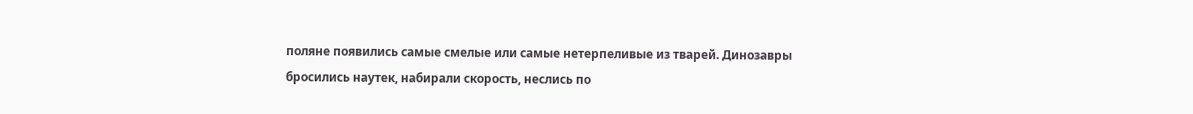поляне появились самые смелые или самые нетерпеливые из тварей. Динозавры бросились наутек, набирали скорость, неслись по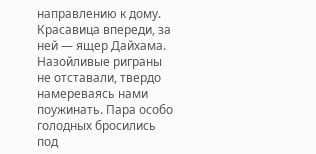направлению к дому. Красавица впереди, за ней — ящер Дайхама.
Назойливые риграны не отставали, твердо намереваясь нами поужинать. Пара особо голодных бросились под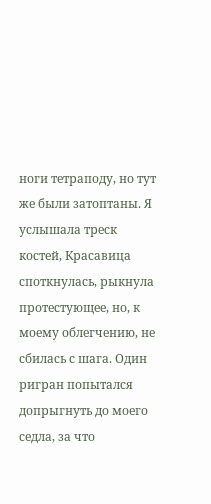ноги тетраподу, но тут же были затоптаны. Я услышала треск костей, Красавица споткнулась, рыкнула протестующее, но, к моему облегчению, не сбилась с шага. Один ригран попытался допрыгнуть до моего седла, за что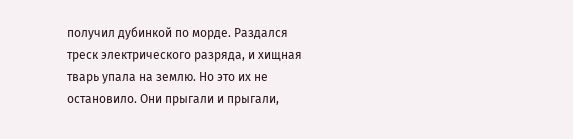получил дубинкой по морде. Раздался треск электрического разряда, и хищная тварь упала на землю. Но это их не остановило. Они прыгали и прыгали,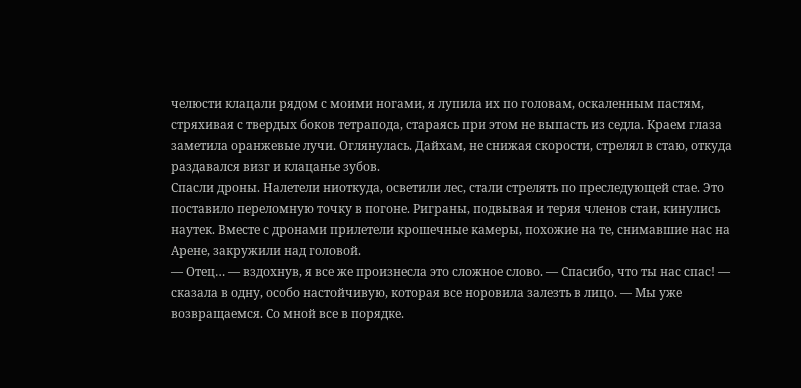челюсти клацали рядом с моими ногами, я лупила их по головам, оскаленным пастям, стряхивая с твердых боков тетрапода, стараясь при этом не выпасть из седла. Краем глаза заметила оранжевые лучи. Оглянулась. Дайхам, не снижая скорости, стрелял в стаю, откуда раздавался визг и клацанье зубов.
Спасли дроны. Налетели ниоткуда, осветили лес, стали стрелять по преследующей стае. Это поставило переломную точку в погоне. Риграны, подвывая и теряя членов стаи, кинулись наутек. Вместе с дронами прилетели крошечные камеры, похожие на те, снимавшие нас на Арене, закружили над головой.
— Отец… — вздохнув, я все же произнесла это сложное слово. — Спасибо, что ты нас спас! — сказала в одну, особо настойчивую, которая все норовила залезть в лицо. — Мы уже возвращаемся. Со мной все в порядке.